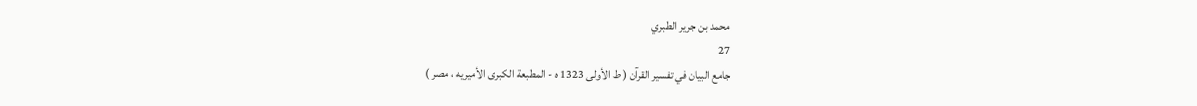محمد بن جرير الطبري
27
جامع البيان في تفسير القرآن ( ط الأولى 1323 ه - المطبعة الكبرى الأميريه ، مصر )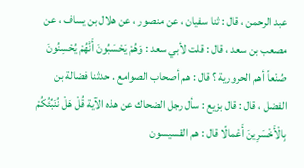عبد الرحمن ، قال : ثنا سفيان ، عن منصور ، عن هلال بن يساف ، عن مصعب بن سعد ، قال : قلت لأبي سعد : وَهُمْ يَحْسَبُونَ أَنَّهُمْ يُحْسِنُونَ صُنْعاً أهم الحرورية ؟ قال : هم أصحاب الصوامع . حدثنا فضالة بن الفضل ، قال : قال بزيع : سأل رجل الضحاك عن هذه الآية قُلْ هَلْ نُنَبِّئُكُمْ بِالْأَخْسَرِينَ أَعْمالًا قال : هم القسيسون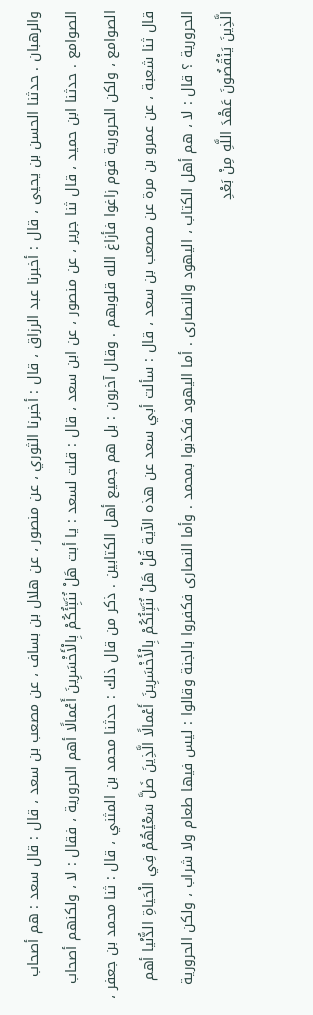والرهبان . حدثنا الحسن بن يحيى ، قال : أخبرنا عبد الرزاق ، قال : أخبرنا الثوري ، عن منصور ، عن هلال بن بساف ، عن مصعب بن سعد ، قال : قال سعد : هم أصحاب الصوامع . حدثنا ابن حميد ، قال ثنا جرير ، عن منصور ، عن ابن سعد ، قال : قلت لسعد : يا أبت هَلْ نُنَبِّئُكُمْ بِالْأَخْسَرِينَ أَعْمالًا أهم الحرورية ، فقال : لا ، ولكنهم أصحاب الصوامع ، ولكن الحرورية قوم زاغوا فأزاغ الله قلوبهم . وقال آخرون : بل هم جميع أهل الكتابين . ذكر من قال ذلك : حدثنا محمد بن المثني ، قال : ثنا محمد بن جعفر ، قال ثنا شعبة ، عن عمرو بن مرة عن مصعب بن سعد ، قال : سألت أبي سعد عن هذه الآية قُلْ هَلْ نُنَبِّئُكُمْ بِالْأَخْسَرِينَ أَعْمالًا الَّذِينَ ضَلَّ سَعْيُهُمْ فِي الْحَياةِ الدُّنْيا أهم الحرورية ؟ قال : لا ، هم أهل الكتاب ، اليهود والنصارى . أما اليهود فكذبوا بمحمد . وأما النصارى فكفروا بالجنة وقالوا : ليس فيها طعام ولا شراب ، ولكن الحرورية الَّذِينَ يَنْقُضُونَ عَهْدَ اللَّهِ مِنْ بَعْدِ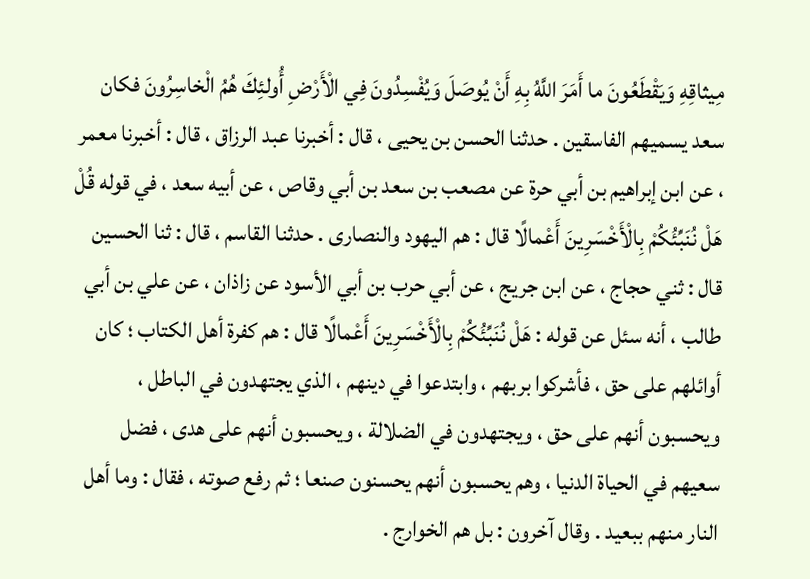مِيثاقِهِ وَيَقْطَعُونَ ما أَمَرَ اللَّهُ بِهِ أَنْ يُوصَلَ وَيُفْسِدُونَ فِي الْأَرْضِ أُولئِكَ هُمُ الْخاسِرُونَ فكان سعد يسميهم الفاسقين . حدثنا الحسن بن يحيى ، قال : أخبرنا عبد الرزاق ، قال : أخبرنا معمر ، عن ابن إبراهيم بن أبي حرة عن مصعب بن سعد بن أبي وقاص ، عن أبيه سعد ، في قوله قُلْ هَلْ نُنَبِّئُكُمْ بِالْأَخْسَرِينَ أَعْمالًا قال : هم اليهود والنصارى . حدثنا القاسم ، قال : ثنا الحسين قال : ثني حجاج ، عن ابن جريج ، عن أبي حرب بن أبي الأسود عن زاذان ، عن علي بن أبي طالب ، أنه سئل عن قوله : هَلْ نُنَبِّئُكُمْ بِالْأَخْسَرِينَ أَعْمالًا قال : هم كفرة أهل الكتاب ؛ كان أوائلهم على حق ، فأشركوا بربهم ، وابتدعوا في دينهم ، الذي يجتهدون في الباطل ، ويحسبون أنهم على حق ، ويجتهدون في الضلالة ، ويحسبون أنهم على هدى ، فضل سعيهم في الحياة الدنيا ، وهم يحسبون أنهم يحسنون صنعا ؛ ثم رفع صوته ، فقال : وما أهل النار منهم ببعيد . وقال آخرون : بل هم الخوارج .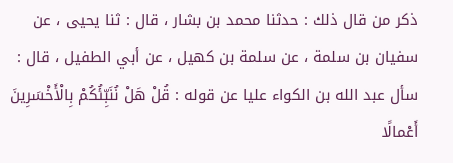ذكر من قال ذلك : حدثنا محمد بن بشار ، قال : ثنا يحيى ، عن سفيان بن سلمة ، عن سلمة بن كهيل ، عن أبي الطفيل ، قال : سأل عبد الله بن الكواء عليا عن قوله : قُلْ هَلْ نُنَبِّئُكُمْ بِالْأَخْسَرِينَ أَعْمالًا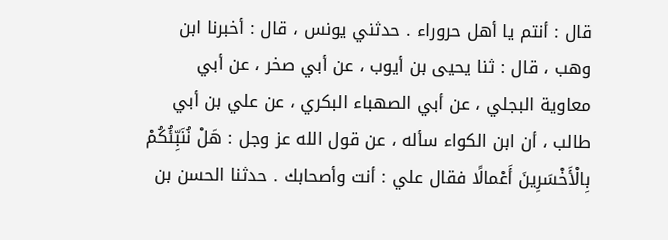قال : أنتم يا أهل حروراء . حدثني يونس ، قال : أخبرنا ابن وهب ، قال : ثنا يحيى بن أيوب ، عن أبي صخر ، عن أبي معاوية البجلي ، عن أبي الصهباء البكري ، عن علي بن أبي طالب ، أن ابن الكواء سأله ، عن قول الله عز وجل : هَلْ نُنَبِّئُكُمْ بِالْأَخْسَرِينَ أَعْمالًا فقال علي : أنت وأصحابك . حدثنا الحسن بن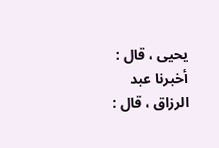يحيى ، قال : أخبرنا عبد الرزاق ، قال :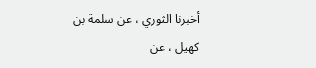أخبرنا الثوري ، عن سلمة بن كهيل ، عن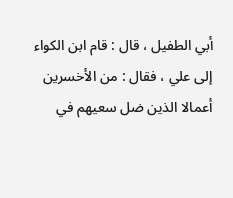أبي الطفيل ، قال : قام ابن الكواء إلى علي ، فقال : من الأخسرين أعمالا الذين ضل سعيهم في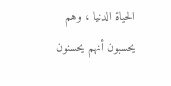الحياة الدنيا ، وهم يحسبون أنهم يحسنون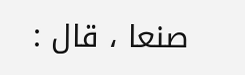صنعا ، قال :